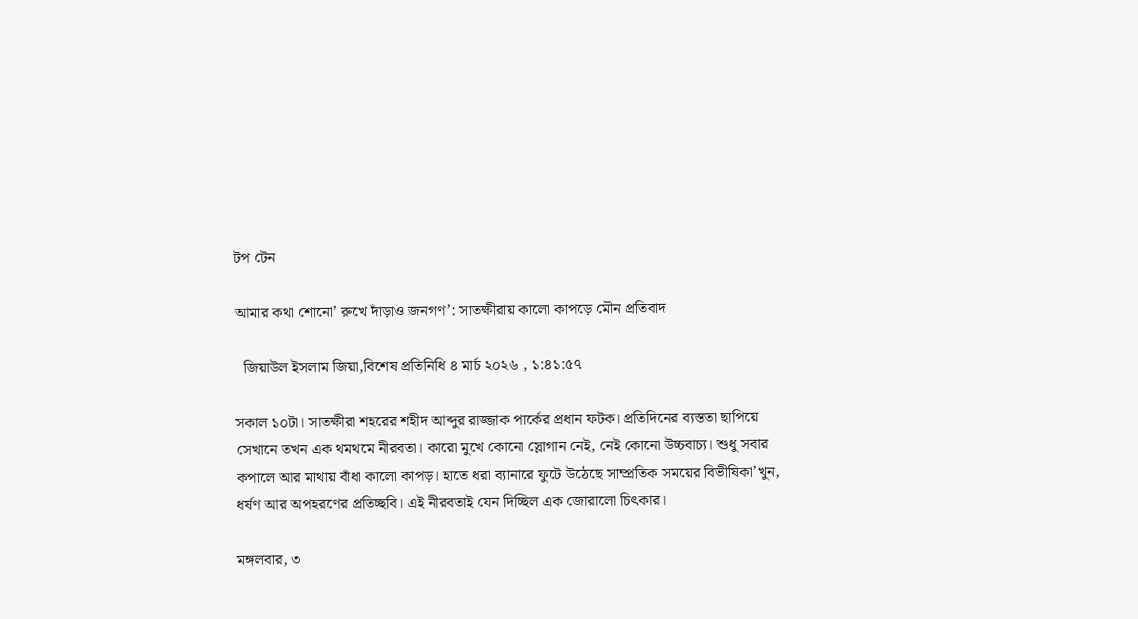টপ টেন

আমার কথা শোনো’ রুখে দাঁড়াও জনগণ’: সাতক্ষীরায় কালো কাপড়ে মৌন প্রতিবাদ

  জিয়াউল ইসলাম জিয়া,বিশেষ প্রতিনিধি ৪ মার্চ ২০২৬ , ১:৪১:৫৭

সকাল ১০টা। সাতক্ষীরা শহরের শহীদ আব্দুর রাজ্জাক পার্কের প্রধান ফটক। প্রতিদিনের ব্যস্ততা ছাপিয়ে সেখানে তখন এক থমথমে নীরবতা। কারো মুখে কোনো স্লোগান নেই, নেই কোনো উচ্চবাচ্য। শুধু সবার কপালে আর মাথায় বাঁধা কালো কাপড়। হাতে ধরা ব্যানারে ফুটে উঠেছে সাম্প্রতিক সময়ের বিভীষিকা’খুন, ধর্ষণ আর অপহরণের প্রতিচ্ছবি। এই নীরবতাই যেন দিচ্ছিল এক জোরালো চিৎকার।

মঙ্গলবার, ৩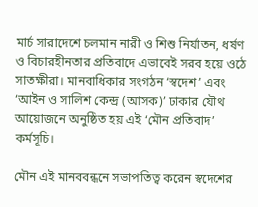মার্চ সারাদেশে চলমান নারী ও শিশু নির্যাতন, ধর্ষণ ও বিচারহীনতার প্রতিবাদে এভাবেই সরব হয়ে ওঠে সাতক্ষীরা। মানবাধিকার সংগঠন ‘স্বদেশ’ এবং ‘আইন ও সালিশ কেন্দ্র (আসক)’ ঢাকার যৌথ আয়োজনে অনুষ্ঠিত হয় এই ‘মৌন প্রতিবাদ’ কর্মসূচি।

মৌন এই মানববন্ধনে সভাপতিত্ব করেন স্বদেশের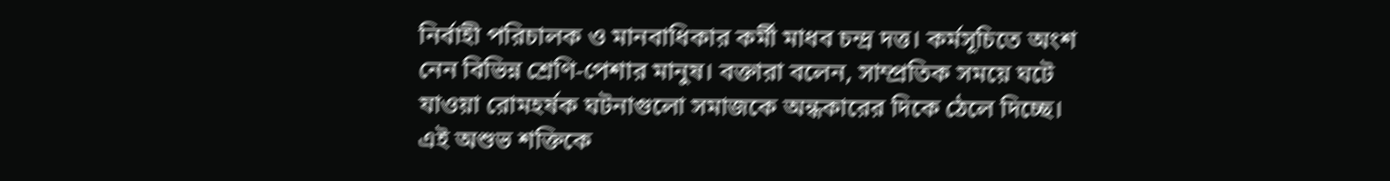নির্বাহী পরিচালক ও মানবাধিকার কর্মী মাধব চন্দ্র দত্ত। কর্মসূচিতে অংশ নেন বিভিন্ন শ্রেণি-পেশার মানুষ। বক্তারা বলেন, সাম্প্রতিক সময়ে ঘটে যাওয়া রোমহর্ষক ঘটনাগুলো সমাজকে অন্ধকারের দিকে ঠেলে দিচ্ছে। এই অশুভ শক্তিকে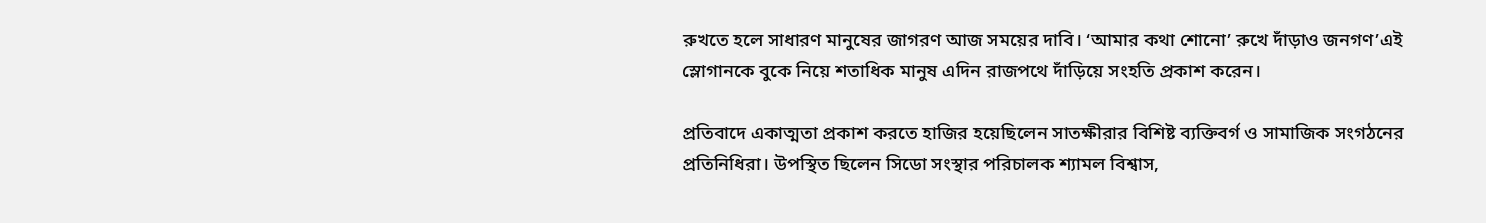রুখতে হলে সাধারণ মানুষের জাগরণ আজ সময়ের দাবি। ‘আমার কথা শোনো’ রুখে দাঁড়াও জনগণ’এই স্লোগানকে বুকে নিয়ে শতাধিক মানুষ এদিন রাজপথে দাঁড়িয়ে সংহতি প্রকাশ করেন।

প্রতিবাদে একাত্মতা প্রকাশ করতে হাজির হয়েছিলেন সাতক্ষীরার বিশিষ্ট ব্যক্তিবর্গ ও সামাজিক সংগঠনের প্রতিনিধিরা। উপস্থিত ছিলেন সিডো সংস্থার পরিচালক শ্যামল বিশ্বাস,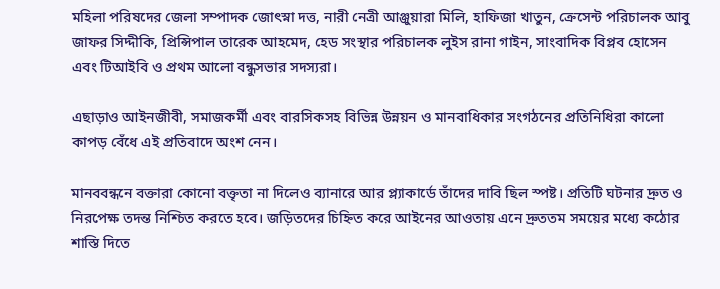মহিলা পরিষদের জেলা সম্পাদক জোৎস্না দত্ত, নারী নেত্রী আঞ্জুয়ারা মিলি, হাফিজা খাতুন, ক্রেসেন্ট পরিচালক আবু জাফর সিদ্দীকি, প্রিন্সিপাল তারেক আহমেদ, হেড সংস্থার পরিচালক লুইস রানা গাইন, সাংবাদিক বিপ্লব হোসেন এবং টিআইবি ও প্রথম আলো বন্ধুসভার সদস্যরা।

এছাড়াও আইনজীবী, সমাজকর্মী এবং বারসিকসহ বিভিন্ন উন্নয়ন ও মানবাধিকার সংগঠনের প্রতিনিধিরা কালো কাপড় বেঁধে এই প্রতিবাদে অংশ নেন।

মানববন্ধনে বক্তারা কোনো বক্তৃতা না দিলেও ব্যানারে আর প্ল্যাকার্ডে তাঁদের দাবি ছিল স্পষ্ট। প্রতিটি ঘটনার দ্রুত ও নিরপেক্ষ তদন্ত নিশ্চিত করতে হবে। জড়িতদের চিহ্নিত করে আইনের আওতায় এনে দ্রুততম সময়ের মধ্যে কঠোর শাস্তি দিতে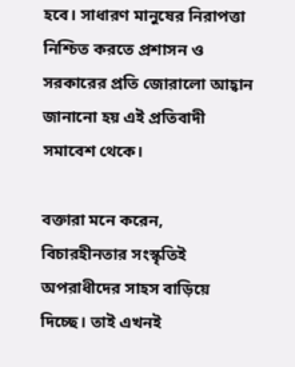হবে। সাধারণ মানুষের নিরাপত্তা নিশ্চিত করতে প্রশাসন ও সরকারের প্রতি জোরালো আহ্বান জানানো হয় এই প্রতিবাদী সমাবেশ থেকে।

বক্তারা মনে করেন, বিচারহীনতার সংস্কৃতিই অপরাধীদের সাহস বাড়িয়ে দিচ্ছে। তাই এখনই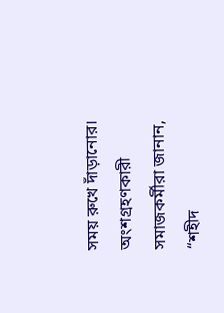সময় রুখে দাঁড়ানোর। অংশগ্রহণকারী সমাজকর্মীরা জানান, “শহীদ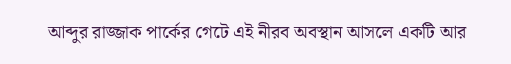আব্দুর রাজ্জাক পার্কের গেটে এই নীরব অবস্থান আসলে একটি আর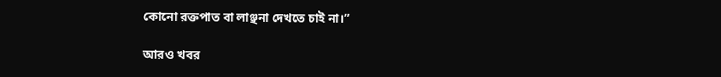কোনো রক্তপাত বা লাঞ্ছনা দেখতে চাই না।”

আরও খবর